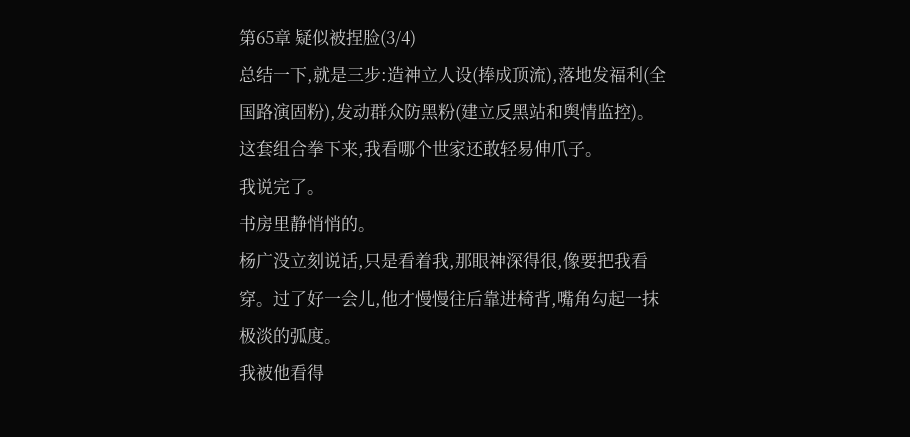第65章 疑似被捏脸(3/4)
总结一下,就是三步:造神立人设(捧成顶流),落地发福利(全国路演固粉),发动群众防黑粉(建立反黑站和舆情监控)。
这套组合拳下来,我看哪个世家还敢轻易伸爪子。
我说完了。
书房里静悄悄的。
杨广没立刻说话,只是看着我,那眼神深得很,像要把我看穿。过了好一会儿,他才慢慢往后靠进椅背,嘴角勾起一抹极淡的弧度。
我被他看得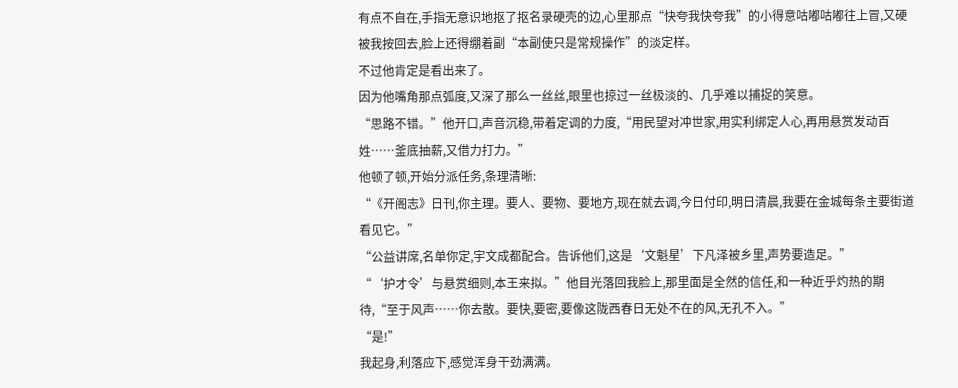有点不自在,手指无意识地抠了抠名录硬壳的边,心里那点“快夸我快夸我”的小得意咕嘟咕嘟往上冒,又硬被我按回去,脸上还得绷着副“本副使只是常规操作”的淡定样。
不过他肯定是看出来了。
因为他嘴角那点弧度,又深了那么一丝丝,眼里也掠过一丝极淡的、几乎难以捕捉的笑意。
“思路不错。”他开口,声音沉稳,带着定调的力度,“用民望对冲世家,用实利绑定人心,再用悬赏发动百姓……釜底抽薪,又借力打力。”
他顿了顿,开始分派任务,条理清晰:
“《开阁志》日刊,你主理。要人、要物、要地方,现在就去调,今日付印,明日清晨,我要在金城每条主要街道看见它。”
“公益讲席,名单你定,宇文成都配合。告诉他们,这是‘文魁星’下凡泽被乡里,声势要造足。”
“‘护才令’与悬赏细则,本王来拟。”他目光落回我脸上,那里面是全然的信任,和一种近乎灼热的期待,“至于风声……你去散。要快,要密,要像这陇西春日无处不在的风,无孔不入。”
“是!”
我起身,利落应下,感觉浑身干劲满满。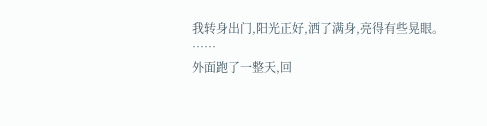我转身出门,阳光正好,洒了满身,亮得有些晃眼。
……
外面跑了一整天,回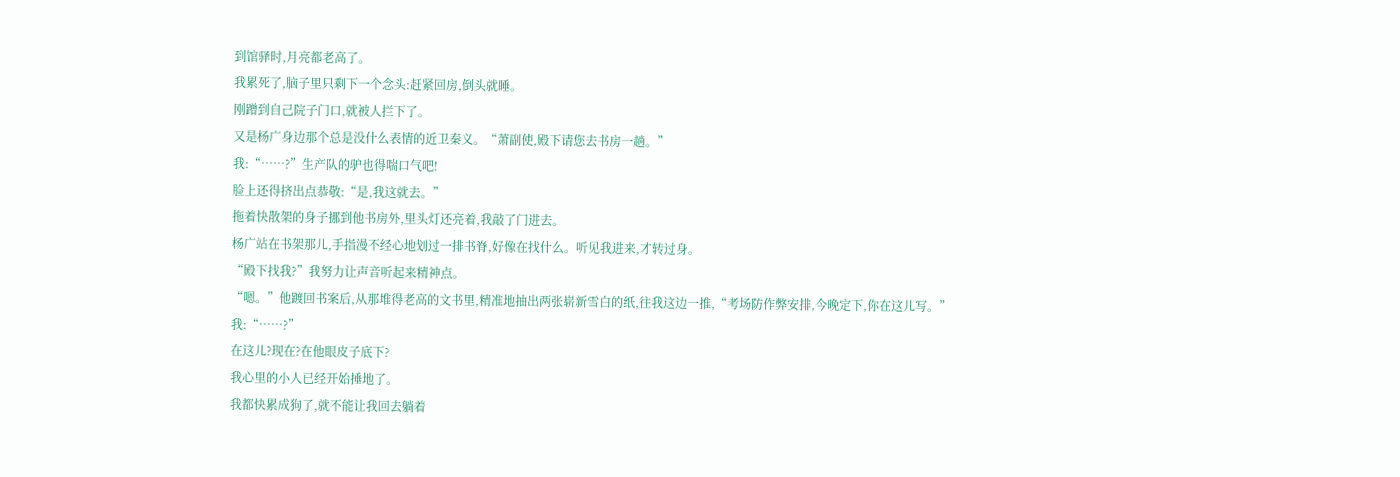到馆驿时,月亮都老高了。
我累死了,脑子里只剩下一个念头:赶紧回房,倒头就睡。
刚蹭到自己院子门口,就被人拦下了。
又是杨广身边那个总是没什么表情的近卫秦义。“萧副使,殿下请您去书房一趟。”
我:“……?”生产队的驴也得喘口气吧!
脸上还得挤出点恭敬:“是,我这就去。”
拖着快散架的身子挪到他书房外,里头灯还亮着,我敲了门进去。
杨广站在书架那儿,手指漫不经心地划过一排书脊,好像在找什么。听见我进来,才转过身。
“殿下找我?”我努力让声音听起来精神点。
“嗯。”他踱回书案后,从那堆得老高的文书里,精准地抽出两张崭新雪白的纸,往我这边一推,“考场防作弊安排,今晚定下,你在这儿写。”
我:“……?”
在这儿?现在?在他眼皮子底下?
我心里的小人已经开始捶地了。
我都快累成狗了,就不能让我回去躺着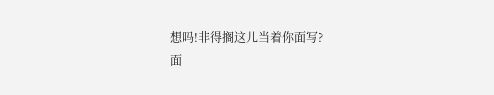想吗!非得搁这儿当着你面写?
面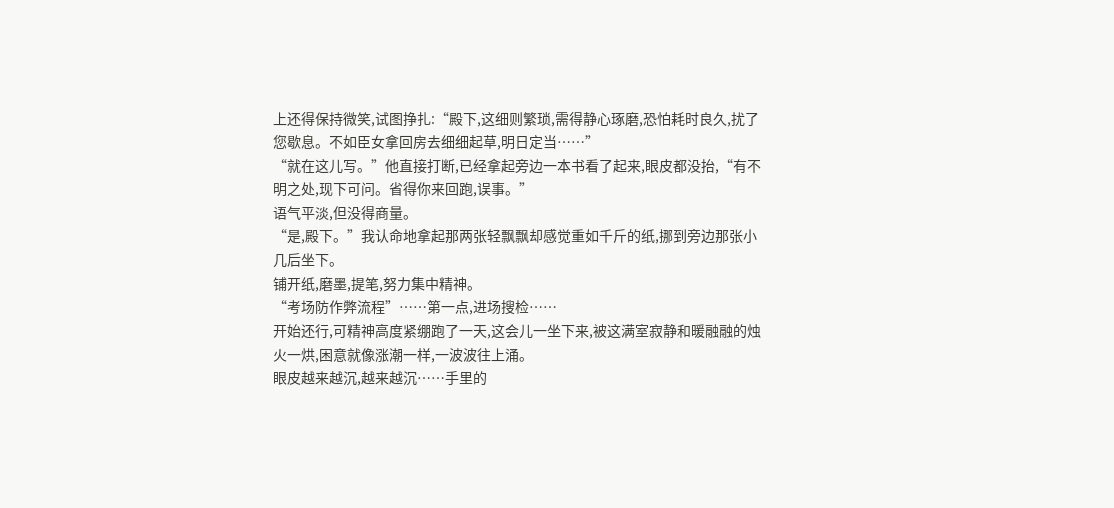上还得保持微笑,试图挣扎:“殿下,这细则繁琐,需得静心琢磨,恐怕耗时良久,扰了您歇息。不如臣女拿回房去细细起草,明日定当……”
“就在这儿写。”他直接打断,已经拿起旁边一本书看了起来,眼皮都没抬,“有不明之处,现下可问。省得你来回跑,误事。”
语气平淡,但没得商量。
“是,殿下。”我认命地拿起那两张轻飘飘却感觉重如千斤的纸,挪到旁边那张小几后坐下。
铺开纸,磨墨,提笔,努力集中精神。
“考场防作弊流程”……第一点,进场搜检……
开始还行,可精神高度紧绷跑了一天,这会儿一坐下来,被这满室寂静和暖融融的烛火一烘,困意就像涨潮一样,一波波往上涌。
眼皮越来越沉,越来越沉……手里的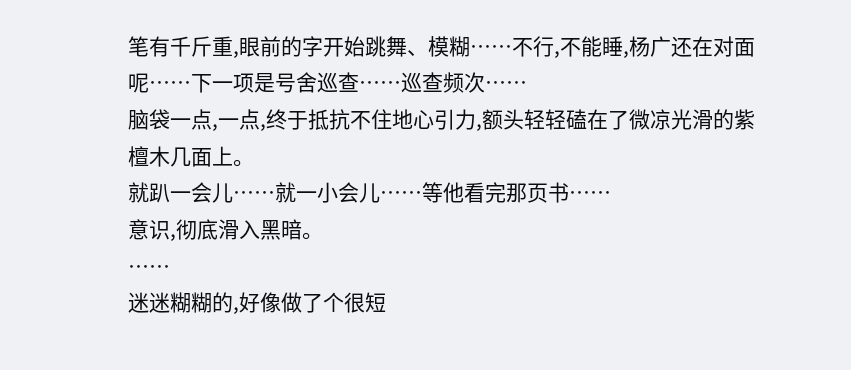笔有千斤重,眼前的字开始跳舞、模糊……不行,不能睡,杨广还在对面呢……下一项是号舍巡查……巡查频次……
脑袋一点,一点,终于抵抗不住地心引力,额头轻轻磕在了微凉光滑的紫檀木几面上。
就趴一会儿……就一小会儿……等他看完那页书……
意识,彻底滑入黑暗。
……
迷迷糊糊的,好像做了个很短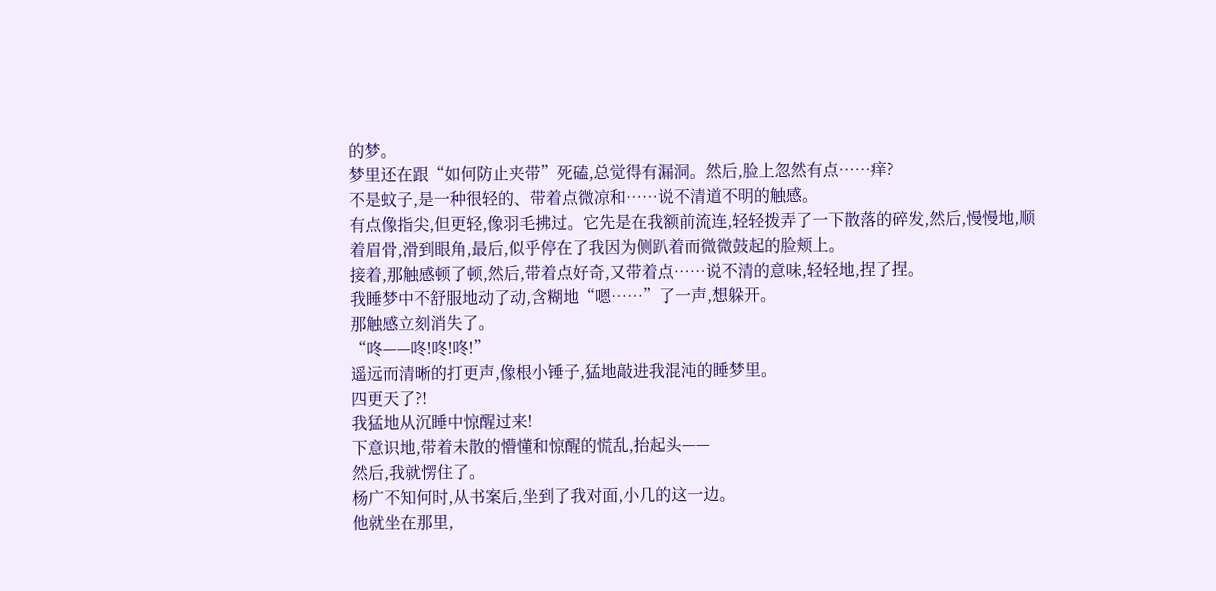的梦。
梦里还在跟“如何防止夹带”死磕,总觉得有漏洞。然后,脸上忽然有点……痒?
不是蚊子,是一种很轻的、带着点微凉和……说不清道不明的触感。
有点像指尖,但更轻,像羽毛拂过。它先是在我额前流连,轻轻拨弄了一下散落的碎发,然后,慢慢地,顺着眉骨,滑到眼角,最后,似乎停在了我因为侧趴着而微微鼓起的脸颊上。
接着,那触感顿了顿,然后,带着点好奇,又带着点……说不清的意味,轻轻地,捏了捏。
我睡梦中不舒服地动了动,含糊地“嗯……”了一声,想躲开。
那触感立刻消失了。
“咚——咚!咚!咚!”
遥远而清晰的打更声,像根小锤子,猛地敲进我混沌的睡梦里。
四更天了?!
我猛地从沉睡中惊醒过来!
下意识地,带着未散的懵懂和惊醒的慌乱,抬起头——
然后,我就愣住了。
杨广不知何时,从书案后,坐到了我对面,小几的这一边。
他就坐在那里,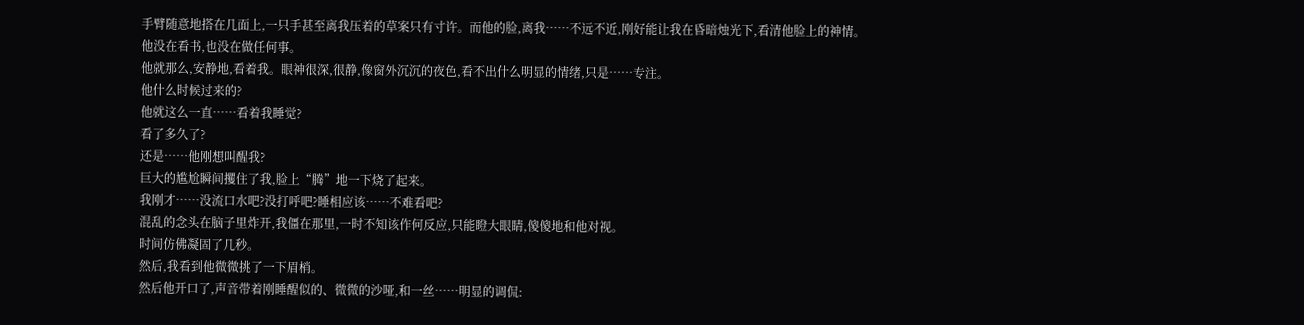手臂随意地搭在几面上,一只手甚至离我压着的草案只有寸许。而他的脸,离我……不远不近,刚好能让我在昏暗烛光下,看清他脸上的神情。
他没在看书,也没在做任何事。
他就那么,安静地,看着我。眼神很深,很静,像窗外沉沉的夜色,看不出什么明显的情绪,只是……专注。
他什么时候过来的?
他就这么一直……看着我睡觉?
看了多久了?
还是……他刚想叫醒我?
巨大的尴尬瞬间攫住了我,脸上“腾”地一下烧了起来。
我刚才……没流口水吧?没打呼吧?睡相应该……不难看吧?
混乱的念头在脑子里炸开,我僵在那里,一时不知该作何反应,只能瞪大眼睛,傻傻地和他对视。
时间仿佛凝固了几秒。
然后,我看到他微微挑了一下眉梢。
然后他开口了,声音带着刚睡醒似的、微微的沙哑,和一丝……明显的调侃: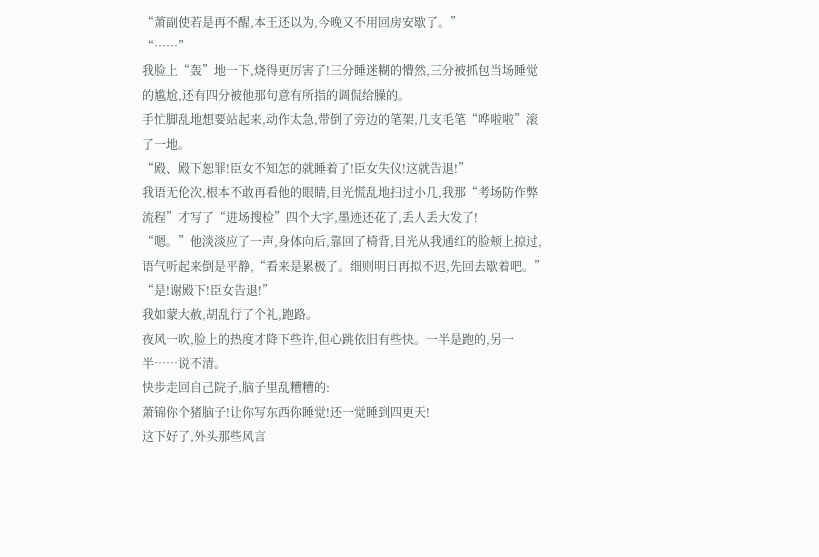“萧副使若是再不醒,本王还以为,今晚又不用回房安歇了。”
“……”
我脸上“轰”地一下,烧得更厉害了!三分睡迷糊的懵然,三分被抓包当场睡觉的尴尬,还有四分被他那句意有所指的调侃给臊的。
手忙脚乱地想要站起来,动作太急,带倒了旁边的笔架,几支毛笔“哗啦啦”滚了一地。
“殿、殿下恕罪!臣女不知怎的就睡着了!臣女失仪!这就告退!”
我语无伦次,根本不敢再看他的眼睛,目光慌乱地扫过小几,我那“考场防作弊流程”才写了“进场搜检”四个大字,墨迹还花了,丢人丢大发了!
“嗯。”他淡淡应了一声,身体向后,靠回了椅背,目光从我通红的脸颊上掠过,语气听起来倒是平静,“看来是累极了。细则明日再拟不迟,先回去歇着吧。”
“是!谢殿下!臣女告退!”
我如蒙大赦,胡乱行了个礼,跑路。
夜风一吹,脸上的热度才降下些许,但心跳依旧有些快。一半是跑的,另一半……说不清。
快步走回自己院子,脑子里乱糟糟的:
萧锦你个猪脑子!让你写东西你睡觉!还一觉睡到四更天!
这下好了,外头那些风言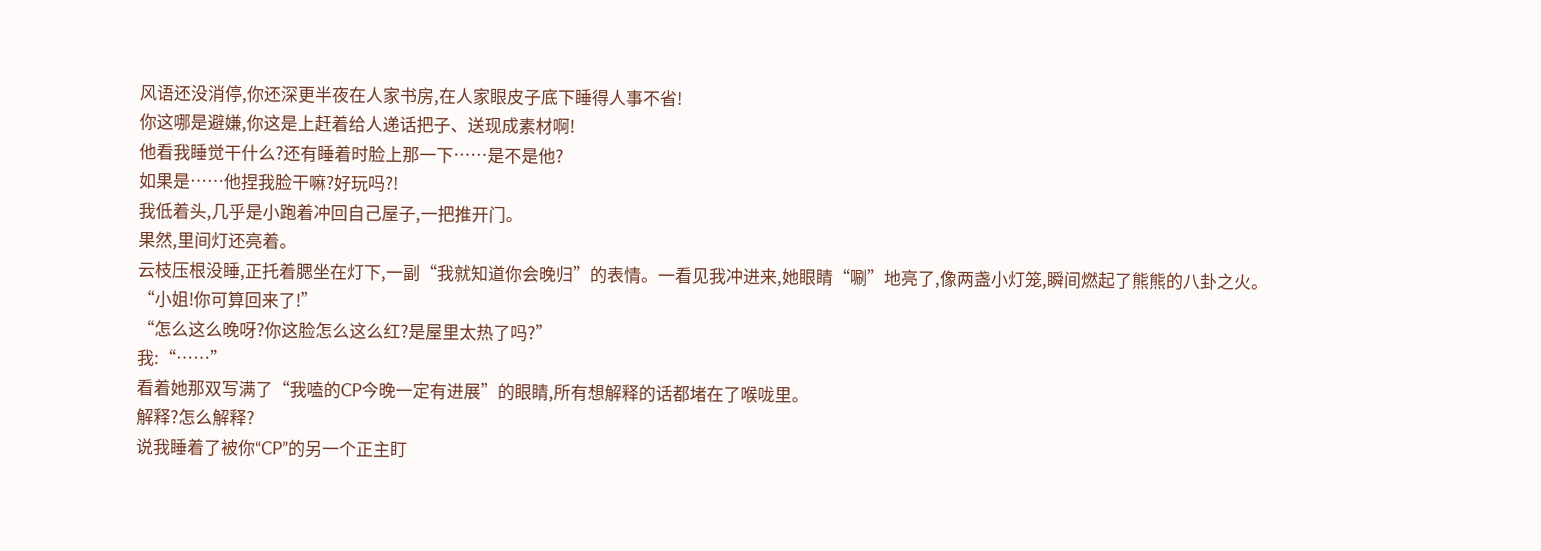风语还没消停,你还深更半夜在人家书房,在人家眼皮子底下睡得人事不省!
你这哪是避嫌,你这是上赶着给人递话把子、送现成素材啊!
他看我睡觉干什么?还有睡着时脸上那一下……是不是他?
如果是……他捏我脸干嘛?好玩吗?!
我低着头,几乎是小跑着冲回自己屋子,一把推开门。
果然,里间灯还亮着。
云枝压根没睡,正托着腮坐在灯下,一副“我就知道你会晚归”的表情。一看见我冲进来,她眼睛“唰”地亮了,像两盏小灯笼,瞬间燃起了熊熊的八卦之火。
“小姐!你可算回来了!”
“怎么这么晚呀?你这脸怎么这么红?是屋里太热了吗?”
我:“……”
看着她那双写满了“我嗑的CP今晚一定有进展”的眼睛,所有想解释的话都堵在了喉咙里。
解释?怎么解释?
说我睡着了被你“CP”的另一个正主盯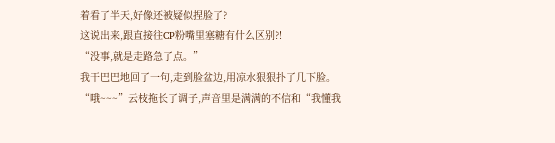着看了半天,好像还被疑似捏脸了?
这说出来,跟直接往CP粉嘴里塞糖有什么区别?!
“没事,就是走路急了点。”
我干巴巴地回了一句,走到脸盆边,用凉水狠狠扑了几下脸。
“哦~~~”云枝拖长了调子,声音里是满满的不信和“我懂我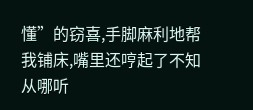懂”的窃喜,手脚麻利地帮我铺床,嘴里还哼起了不知从哪听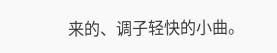来的、调子轻快的小曲。